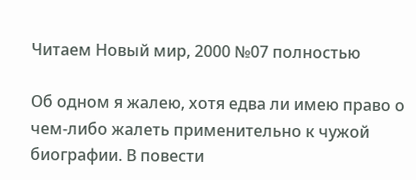Читаем Новый мир, 2000 №07 полностью

Об одном я жалею, хотя едва ли имею право о чем-либо жалеть применительно к чужой биографии. В повести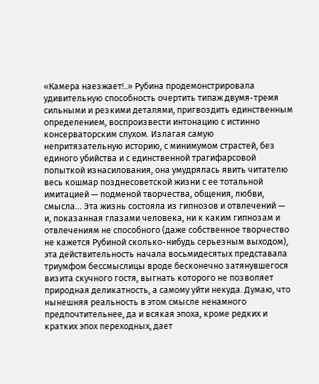«Камера наезжает!..» Рубина продемонстрировала удивительную способность очертить типаж двумя-тремя сильными и резкими деталями, пригвоздить единственным определением, воспроизвести интонацию с истинно консерваторским слухом. Излагая самую непритязательную историю, с минимумом страстей, без единого убийства и с единственной трагифарсовой попыткой изнасилования, она умудрялась явить читателю весь кошмар позднесоветской жизни с ее тотальной имитацией — подменой творчества, общения, любви, смысла… Эта жизнь состояла из гипнозов и отвлечений — и, показанная глазами человека, ни к каким гипнозам и отвлечениям не способного (даже собственное творчество не кажется Рубиной сколько-нибудь серьезным выходом), эта действительность начала восьмидесятых представала триумфом бессмыслицы вроде бесконечно затянувшегося визита скучного гостя, выгнать которого не позволяет природная деликатность, а самому уйти некуда. Думаю, что нынешняя реальность в этом смысле ненамного предпочтительнее, да и всякая эпоха, кроме редких и кратких эпох переходных, дает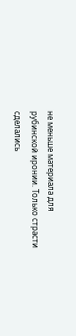не меньше материала для рубинской иронии. Только страсти сделались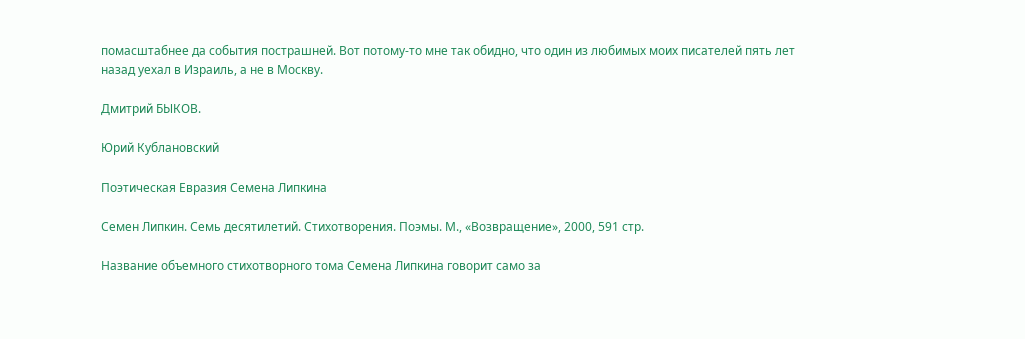помасштабнее да события пострашней. Вот потому-то мне так обидно, что один из любимых моих писателей пять лет назад уехал в Израиль, а не в Москву.

Дмитрий БЫКОВ.

Юрий Кублановский

Поэтическая Евразия Семена Липкина

Семен Липкин. Семь десятилетий. Стихотворения. Поэмы. М., «Возвращение», 2000, 591 стр.

Название объемного стихотворного тома Семена Липкина говорит само за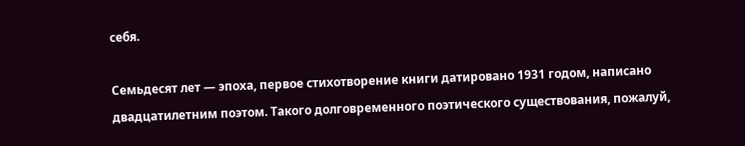себя.

Семьдесят лет — эпоха, первое стихотворение книги датировано 1931 годом, написано двадцатилетним поэтом. Такого долговременного поэтического существования, пожалуй,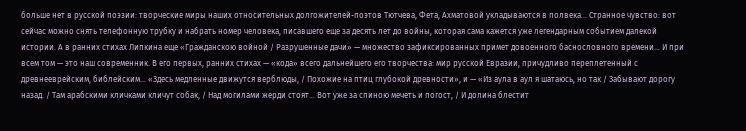больше нет в русской поэзии: творческие миры наших относительных долгожителей-поэтов Тютчева, Фета, Ахматовой укладываются в полвека… Странное чувство: вот сейчас можно снять телефонную трубку и набрать номер человека, писавшего еще за десять лет до войны, которая сама кажется уже легендарным событием далекой истории. А в ранних стихах Липкина еще «Гражданскою войной / Разрушенные дачи» — множество зафиксированных примет довоенного баснословного времени… И при всем том — это наш современник. В его первых, ранних стихах — «кода» всего дальнейшего его творчества: мир русской Евразии, причудливо переплетенный с древнееврейским, библейским… «Здесь медленные движутся верблюды, / Похожие на птиц глубокой древности», и — «Из аула в аул я шатаюсь, но так / Забывают дорогу назад. / Там арабскими кличками кличут собак, / Над могилами жерди стоят… Вот уже за спиною мечеть и погост, / И долина блестит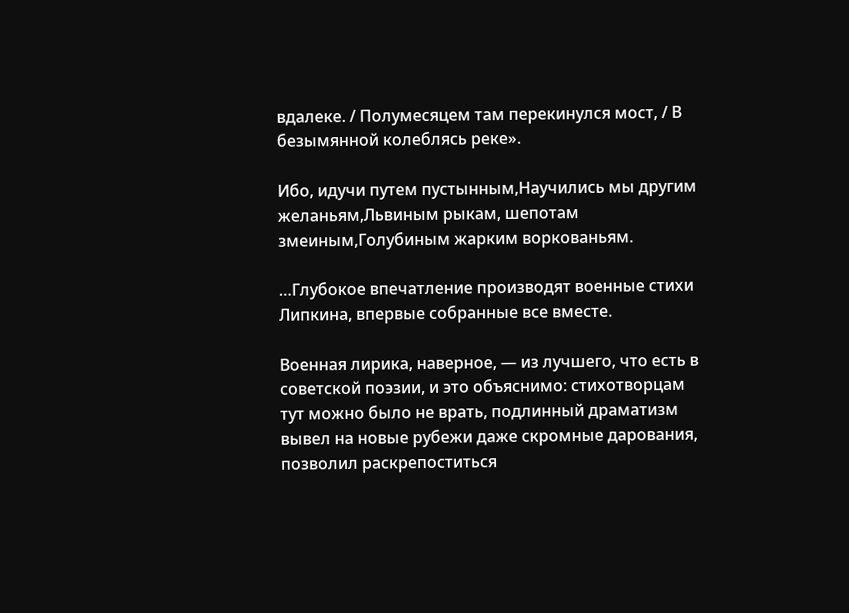вдалеке. / Полумесяцем там перекинулся мост, / В безымянной колеблясь реке».

Ибо, идучи путем пустынным,Научились мы другим желаньям,Львиным рыкам, шепотам змеиным,Голубиным жарким воркованьям.

…Глубокое впечатление производят военные стихи Липкина, впервые собранные все вместе.

Военная лирика, наверное, — из лучшего, что есть в советской поэзии, и это объяснимо: стихотворцам тут можно было не врать, подлинный драматизм вывел на новые рубежи даже скромные дарования, позволил раскрепоститься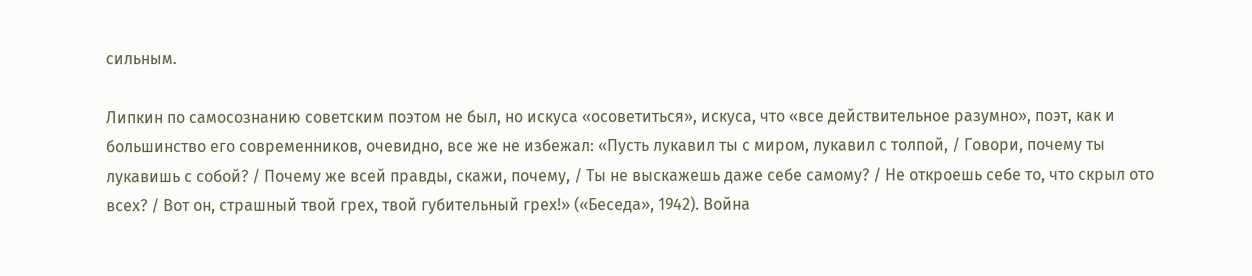сильным.

Липкин по самосознанию советским поэтом не был, но искуса «осоветиться», искуса, что «все действительное разумно», поэт, как и большинство его современников, очевидно, все же не избежал: «Пусть лукавил ты с миром, лукавил с толпой, / Говори, почему ты лукавишь с собой? / Почему же всей правды, скажи, почему, / Ты не выскажешь даже себе самому? / Не откроешь себе то, что скрыл ото всех? / Вот он, страшный твой грех, твой губительный грех!» («Беседа», 1942). Война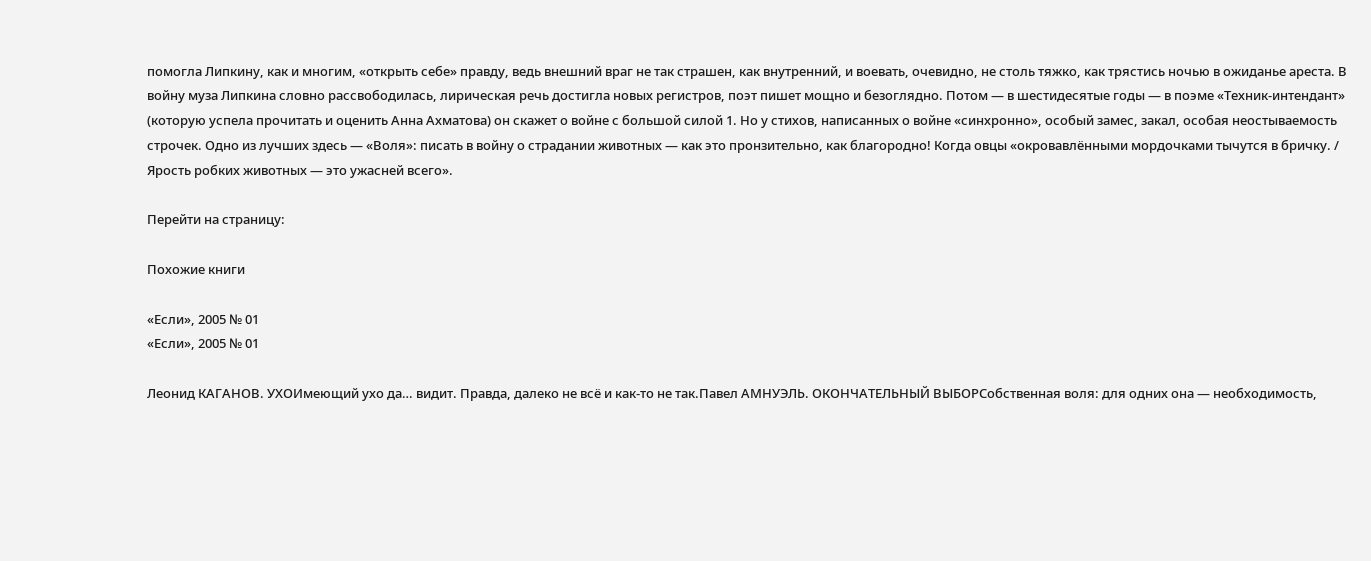помогла Липкину, как и многим, «открыть себе» правду, ведь внешний враг не так страшен, как внутренний, и воевать, очевидно, не столь тяжко, как трястись ночью в ожиданье ареста. В войну муза Липкина словно рассвободилась, лирическая речь достигла новых регистров, поэт пишет мощно и безоглядно. Потом — в шестидесятые годы — в поэме «Техник-интендант» (которую успела прочитать и оценить Анна Ахматова) он скажет о войне с большой силой 1. Но у стихов, написанных о войне «синхронно», особый замес, закал, особая неостываемость строчек. Одно из лучших здесь — «Воля»: писать в войну о страдании животных — как это пронзительно, как благородно! Когда овцы «окровавлёнными мордочками тычутся в бричку. / Ярость робких животных — это ужасней всего».

Перейти на страницу:

Похожие книги

«Если», 2005 № 01
«Если», 2005 № 01

Леонид КАГАНОВ. УХОИмеющий ухо да… видит. Правда, далеко не всё и как-то не так.Павел АМНУЭЛЬ. ОКОНЧАТЕЛЬНЫЙ ВЫБОРСобственная воля: для одних она — необходимость,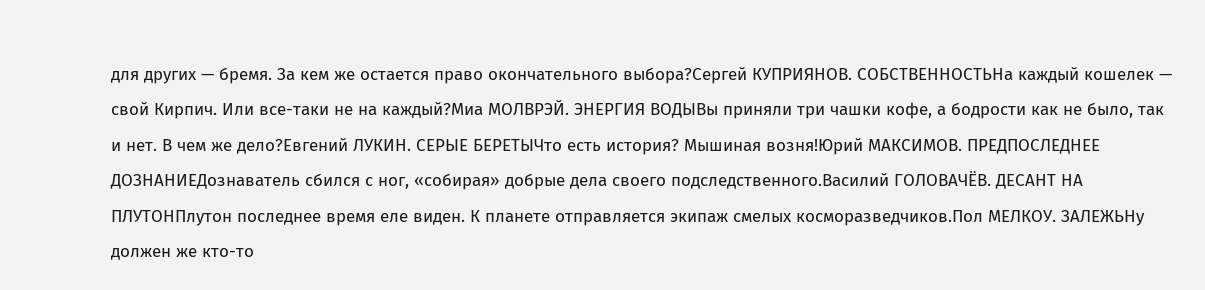для других — бремя. За кем же остается право окончательного выбора?Сергей КУПРИЯНОВ. СОБСТВЕННОСТЬНа каждый кошелек — свой Кирпич. Или все-таки не на каждый?Миа МОЛВРЭЙ. ЭНЕРГИЯ ВОДЫВы приняли три чашки кофе, а бодрости как не было, так и нет. В чем же дело?Евгений ЛУКИН. СЕРЫЕ БЕРЕТЫЧто есть история? Мышиная возня!Юрий МАКСИМОВ. ПРЕДПОСЛЕДНЕЕ ДОЗНАНИЕДознаватель сбился с ног, «собирая» добрые дела своего подследственного.Василий ГОЛОВАЧЁВ. ДЕСАНТ НА ПЛУТОНПлутон последнее время еле виден. К планете отправляется экипаж смелых косморазведчиков.Пол МЕЛКОУ. ЗАЛЕЖЬНу должен же кто-то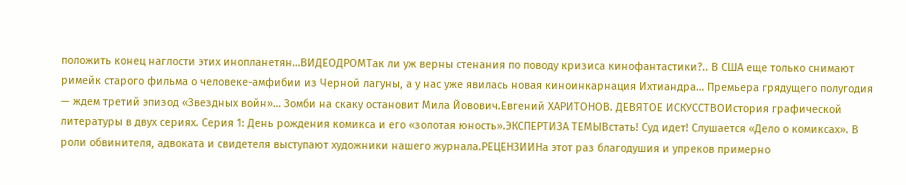положить конец наглости этих инопланетян…ВИДЕОДРОМТак ли уж верны стенания по поводу кризиса кинофантастики?.. В США еще только снимают римейк старого фильма о человеке-амфибии из Черной лагуны, а у нас уже явилась новая киноинкарнация Ихтиандра… Премьера грядущего полугодия — ждем третий эпизод «Звездных войн»… Зомби на скаку остановит Мила Йовович.Евгений ХАРИТОНОВ. ДЕВЯТОЕ ИСКУССТВОИстория графической литературы в двух сериях. Серия 1: День рождения комикса и его «золотая юность».ЭКСПЕРТИЗА ТЕМЫВстать! Суд идет! Слушается «Дело о комиксах». В роли обвинителя, адвоката и свидетеля выступают художники нашего журнала.РЕЦЕНЗИИНа этот раз благодушия и упреков примерно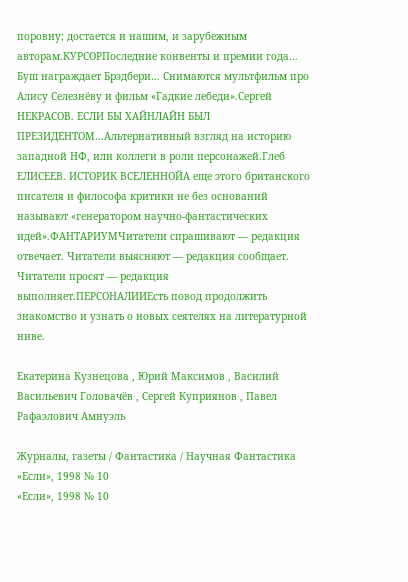поровну; достается и нашим, и зарубежным авторам.КУРСОРПоследние конвенты и премии года… Буш награждает Брэдбери… Снимаются мультфильм про Алису Селезнёву и фильм «Гадкие лебеди».Сергей НЕКРАСОВ. ЕСЛИ БЫ ХАЙНЛАЙН БЫЛ ПРЕЗИДЕНТОМ…Альтернативный взгляд на историю западной НФ, или коллеги в роли персонажей.Глеб ЕЛИСЕЕВ. ИСТОРИК ВСЕЛЕННОЙА еще этого британского писателя и философа критики не без оснований называют «генератором научно-фантастических идей».ФАНТАРИУМЧитатели спрашивают — редакция отвечает. Читатели выясняют — редакция сообщает. Читатели просят — редакция выполняет.ПЕРСОНАЛИИЕсть повод продолжить знакомство и узнать о новых сеятелях на литературной ниве.

Екатерина Кузнецова , Юрий Максимов , Василий Васильевич Головачёв , Сергей Куприянов , Павел Рафаэлович Амнуэль

Журналы, газеты / Фантастика / Научная Фантастика
«Если», 1998 № 10
«Если», 1998 № 10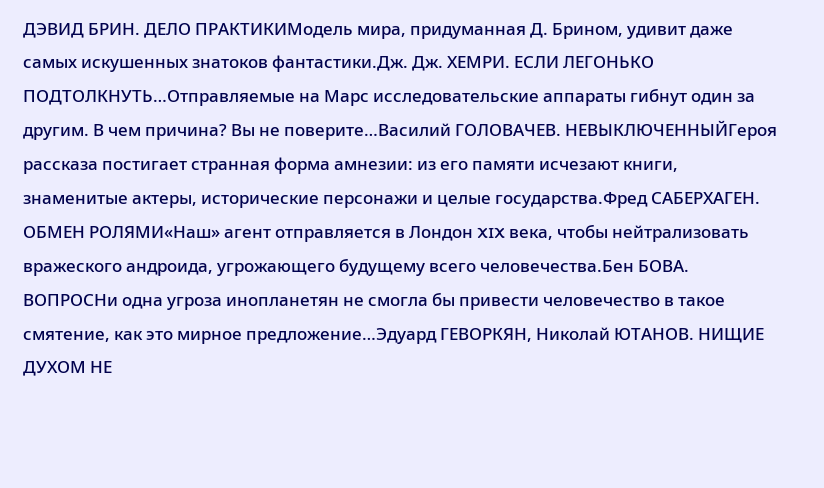ДЭВИД БРИН. ДЕЛО ПРАКТИКИМодель мира, придуманная Д. Брином, удивит даже самых искушенных знатоков фантастики.Дж. Дж. ХЕМРИ. ЕСЛИ ЛЕГОНЬКО ПОДТОЛКНУТЬ…Отправляемые на Марс исследовательские аппараты гибнут один за другим. В чем причина? Вы не поверите…Василий ГОЛОВАЧЕВ. НЕВЫКЛЮЧЕННЫЙГероя рассказа постигает странная форма амнезии: из его памяти исчезают книги, знаменитые актеры, исторические персонажи и целые государства.Фред САБЕРХАГЕН. ОБМЕН РОЛЯМИ«Наш» агент отправляется в Лондон XIX века, чтобы нейтрализовать вражеского андроида, угрожающего будущему всего человечества.Бен БОВА. ВОПРОСНи одна угроза инопланетян не смогла бы привести человечество в такое смятение, как это мирное предложение…Эдуард ГЕВОРКЯН, Николай ЮТАНОВ. НИЩИЕ ДУХОМ НЕ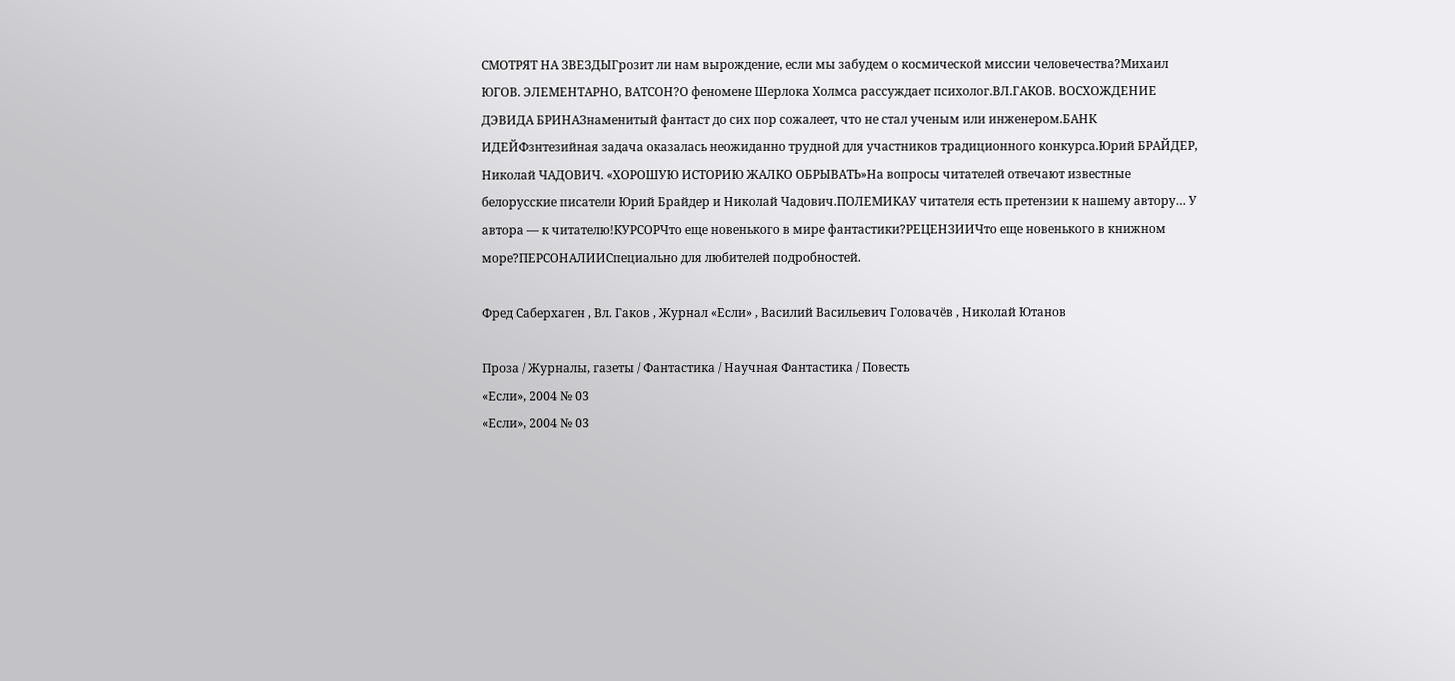СМОТРЯТ НА ЗВЕЗДЫГрозит ли нам вырождение, если мы забудем о космической миссии человечества?Михаил ЮГОВ. ЭЛЕМЕНТАРНО, ВАТСОН?О феномене Шерлока Холмса рассуждает психолог.ВЛ.ГАКОВ. ВОСХОЖДЕНИЕ ДЭВИДА БРИНАЗнаменитый фантаст до сих пор сожалеет, что не стал ученым или инженером.БАНК ИДЕЙФзнтезийная задача оказалась неожиданно трудной для участников традиционного конкурса.Юрий БРАЙДЕР, Николай ЧАДОВИЧ. «ХОРОШУЮ ИСТОРИЮ ЖАЛКО ОБРЫВАТЬ»На вопросы читателей отвечают известные белорусские писатели Юрий Брайдер и Николай Чадович.ПОЛЕМИКАУ читателя есть претензии к нашему автору… У автора — к читателю!КУРСОРЧто еще новенького в мире фантастики?РЕЦЕНЗИИЧто еще новенького в книжном море?ПЕРСОНАЛИИСпециально для любителей подробностей.

Фред Саберхаген , Вл. Гаков , Журнал «Если» , Василий Васильевич Головачёв , Николай Ютанов

Проза / Журналы, газеты / Фантастика / Научная Фантастика / Повесть
«Если», 2004 № 03
«Если», 2004 № 03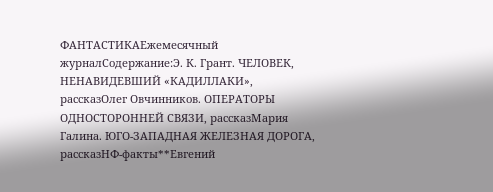ФАНТАСТИКАЕжемесячный журналСодержание:Э. К. Грант. ЧЕЛОВЕК, НЕНАВИДЕВШИЙ «КАДИЛЛАКИ», рассказОлег Овчинников. ОПЕРАТОРЫ ОДНОСТОРОННЕЙ СВЯЗИ, рассказМария Галина. ЮГО-ЗАПАДНАЯ ЖЕЛЕЗНАЯ ДОРОГА, рассказНФ-факты**Евгений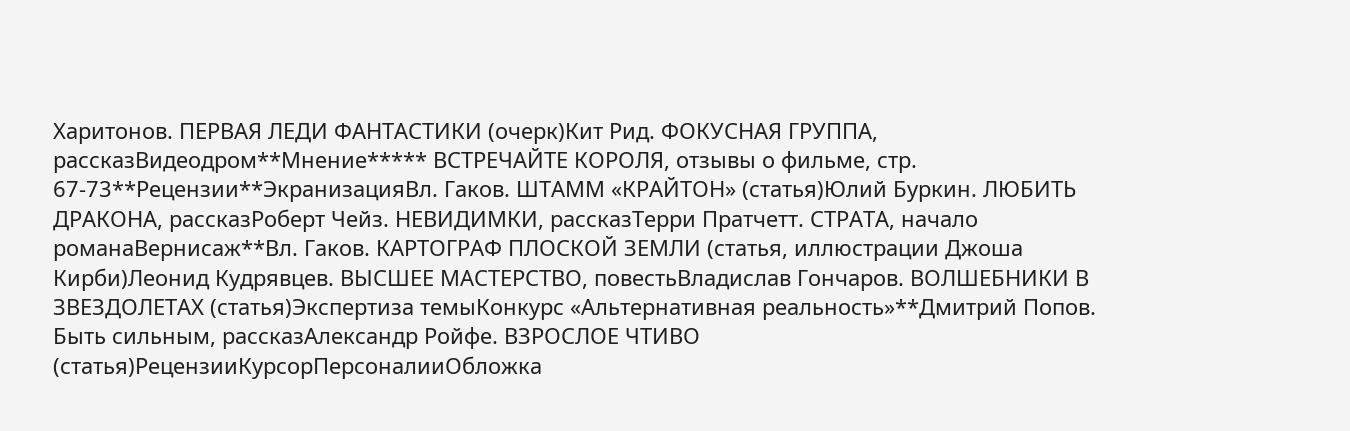Харитонов. ПЕРВАЯ ЛЕДИ ФАНТАСТИКИ (очерк)Кит Рид. ФОКУСНАЯ ГРУППА, рассказВидеодром**Мнение***** ВСТРЕЧАЙТЕ КОРОЛЯ, отзывы о фильме, стр. 67-73**Рецензии**ЭкранизацияВл. Гаков. ШТАММ «КРАЙТОН» (статья)Юлий Буркин. ЛЮБИТЬ ДРАКОНА, рассказРоберт Чейз. НЕВИДИМКИ, рассказТерри Пратчетт. СТРАТА, начало романаВернисаж**Вл. Гаков. КАРТОГРАФ ПЛОСКОЙ ЗЕМЛИ (статья, иллюстрации Джоша Кирби)Леонид Кудрявцев. ВЫСШЕЕ МАСТЕРСТВО, повестьВладислав Гончаров. ВОЛШЕБНИКИ В ЗВЕЗДОЛЕТАХ (статья)Экспертиза темыКонкурс «Альтернативная реальность»**Дмитрий Попов. Быть сильным, рассказАлександр Ройфе. ВЗРОСЛОЕ ЧТИВО (статья)РецензииКурсорПерсоналииОбложка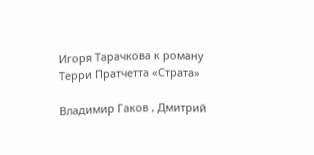Игоря Тарачкова к роману Терри Пратчетта «Страта»

Владимир Гаков , Дмитрий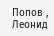Попов , Леонид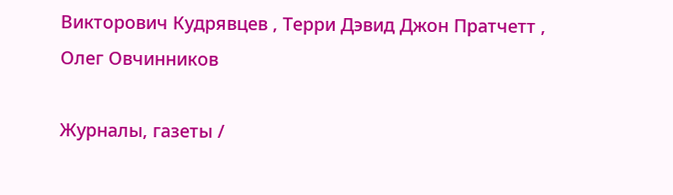Викторович Кудрявцев , Терри Дэвид Джон Пратчетт , Олег Овчинников

Журналы, газеты /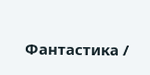Фантастика /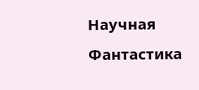Научная Фантастика